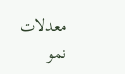معدلات نمو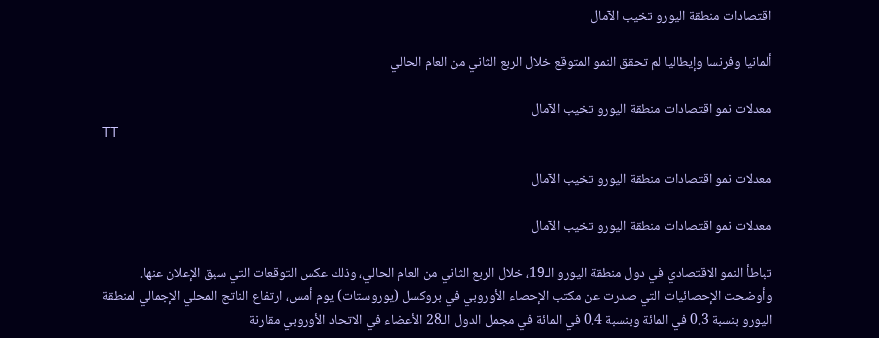اقتصادات منطقة اليورو تخيب الآمال

ألمانيا وفرنسا وإيطاليا لم تحقق النمو المتوقع خلال الربع الثاني من العام الحالي

معدلات نمو اقتصادات منطقة اليورو تخيب الآمال
TT

معدلات نمو اقتصادات منطقة اليورو تخيب الآمال

معدلات نمو اقتصادات منطقة اليورو تخيب الآمال

تباطأ النمو الاقتصادي في دول منطقة اليورو الـ19، خلال الربع الثاني من العام الحالي، وذلك عكس التوقعات التي سبق الإعلان عنها.
وأوضحت الإحصائيات التي صدرت عن مكتب الإحصاء الأوروبي في بروكسل (يوروستات) يوم أمس، ارتفاع الناتج المحلي الإجمالي لمنطقة اليورو بنسبة 0.3 في المائة وبنسبة 0.4 في المائة في مجمل الدول الـ28 الأعضاء في الاتحاد الأوروبي مقارنة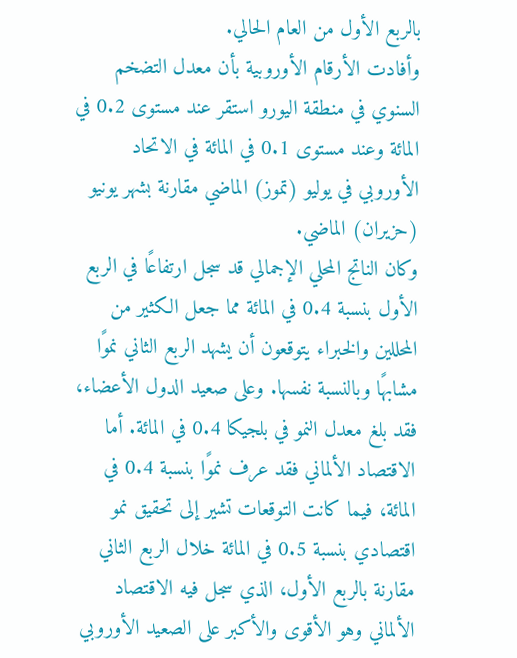بالربع الأول من العام الحالي.
وأفادت الأرقام الأوروبية بأن معدل التضخم السنوي في منطقة اليورو استقر عند مستوى 0.2 في المائة وعند مستوى 0.1 في المائة في الاتحاد الأوروبي في يوليو (تموز) الماضي مقارنة بشهر يونيو (حزيران) الماضي.
وكان الناتج المحلي الإجمالي قد سجل ارتفاعًا في الربع الأول بنسبة 0.4 في المائة مما جعل الكثير من المحللين والخبراء يتوقعون أن يشهد الربع الثاني نموًا مشابهًا وبالنسبة نفسها. وعلى صعيد الدول الأعضاء، فقد بلغ معدل النمو في بلجيكا 0.4 في المائة. أما الاقتصاد الألماني فقد عرف نموًا بنسبة 0.4 في المائة، فيما كانت التوقعات تشير إلى تحقيق نمو اقتصادي بنسبة 0.5 في المائة خلال الربع الثاني مقارنة بالربع الأول، الذي سجل فيه الاقتصاد الألماني وهو الأقوى والأكبر على الصعيد الأوروبي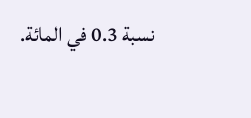نسبة 0.3 في المائة.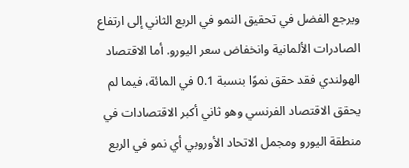ويرجع الفضل في تحقيق النمو في الربع الثاني إلى ارتفاع الصادرات الألمانية وانخفاض سعر اليورو. أما الاقتصاد الهولندي فقد حقق نموًا بنسبة 0.1 في المائة، فيما لم يحقق الاقتصاد الفرنسي وهو ثاني أكبر الاقتصادات في منطقة اليورو ومجمل الاتحاد الأوروبي أي نمو في الربع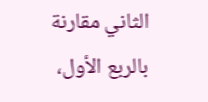الثاني مقارنة بالربع الأول،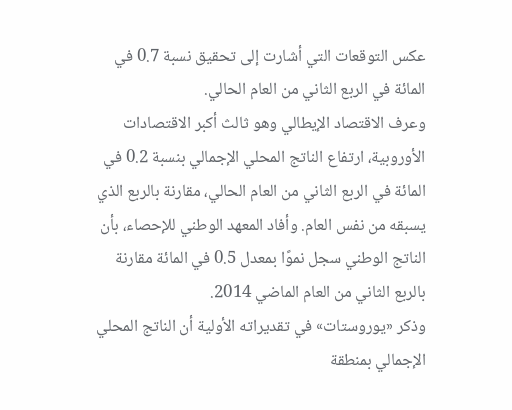عكس التوقعات التي أشارت إلى تحقيق نسبة 0.7 في المائة في الربع الثاني من العام الحالي.
وعرف الاقتصاد الإيطالي وهو ثالث أكبر الاقتصادات الأوروبية، ارتفاع الناتج المحلي الإجمالي بنسبة 0.2 في المائة في الربع الثاني من العام الحالي، مقارنة بالربع الذي يسبقه من نفس العام. وأفاد المعهد الوطني للإحصاء، بأن الناتج الوطني سجل نموًا بمعدل 0.5 في المائة مقارنة بالربع الثاني من العام الماضي 2014.
وذكر «يوروستات» في تقديراته الأولية أن الناتج المحلي الإجمالي بمنطقة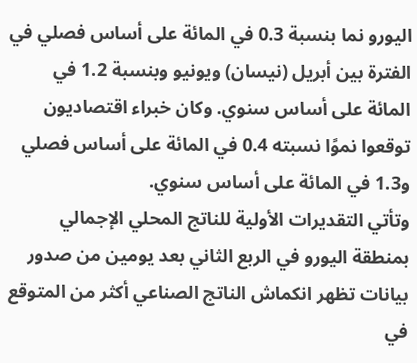اليورو نما بنسبة 0.3 في المائة على أساس فصلي في الفترة بين أبريل (نيسان) ويونيو وبنسبة 1.2 في المائة على أساس سنوي. وكان خبراء اقتصاديون توقعوا نموًا نسبته 0.4 في المائة على أساس فصلي و1.3 في المائة على أساس سنوي.
وتأتي التقديرات الأولية للناتج المحلي الإجمالي بمنطقة اليورو في الربع الثاني بعد يومين من صدور بيانات تظهر انكماش الناتج الصناعي أكثر من المتوقع في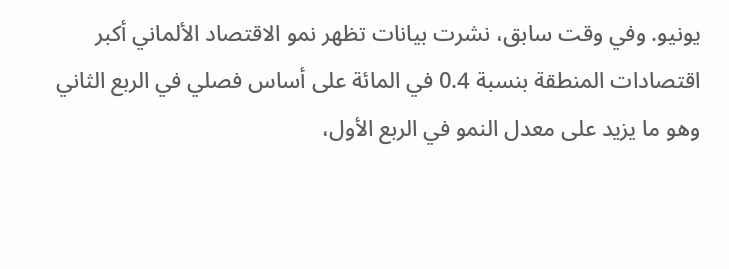يونيو. وفي وقت سابق، نشرت بيانات تظهر نمو الاقتصاد الألماني أكبر اقتصادات المنطقة بنسبة 0.4 في المائة على أساس فصلي في الربع الثاني وهو ما يزيد على معدل النمو في الربع الأول،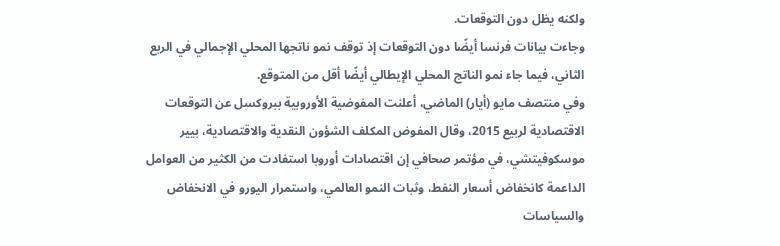ولكنه يظل دون التوقعات.
وجاءت بيانات فرنسا أيضًا دون التوقعات إذ توقف نمو ناتجها المحلي الإجمالي في الربع الثاني، فيما جاء نمو الناتج المحلي الإيطالي أيضًا أقل من المتوقع.
وفي منتصف مايو (أيار) الماضي، أعلنت المفوضية الأوروبية ببروكسل عن التوقعات الاقتصادية لربيع 2015، وقال المفوض المكلف الشؤون النقدية والاقتصادية، بيير موسكوفيتشي، في مؤتمر صحافي إن اقتصادات أوروبا استفادت من الكثير من العوامل الداعمة كانخفاض أسعار النفط، وثبات النمو العالمي، واستمرار اليورو في الانخفاض والسياسات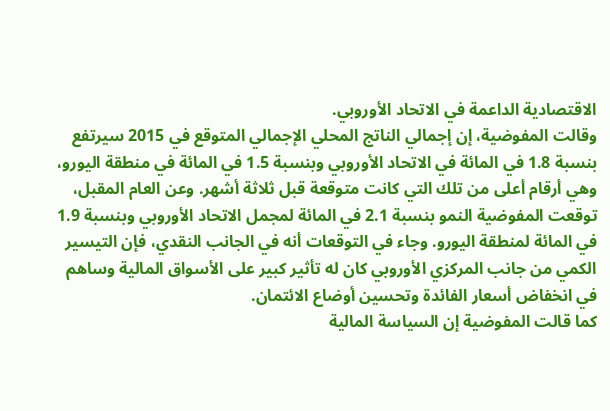الاقتصادية الداعمة في الاتحاد الأوروبي.
وقالت المفوضية، إن إجمالي الناتج المحلي الإجمالي المتوقع في 2015 سيرتفع بنسبة 1.8 في المائة في الاتحاد الأوروبي وبنسبة 1.5 في المائة في منطقة اليورو، وهي أرقام أعلى من تلك التي كانت متوقعة قبل ثلاثة أشهر. وعن العام المقبل، توقعت المفوضية النمو بنسبة 2.1 في المائة لمجمل الاتحاد الأوروبي وبنسبة 1.9 في المائة لمنطقة اليورو. وجاء في التوقعات أنه في الجانب النقدي، فإن التيسير الكمي من جانب المركزي الأوروبي كان له تأثير كبير على الأسواق المالية وساهم في انخفاض أسعار الفائدة وتحسين أوضاع الائتمان.
كما قالت المفوضية إن السياسة المالية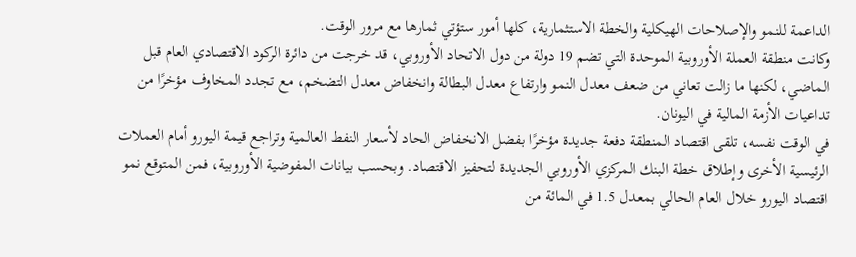الداعمة للنمو والإصلاحات الهيكلية والخطة الاستثمارية، كلها أمور ستؤتي ثمارها مع مرور الوقت.
وكانت منطقة العملة الأوروبية الموحدة التي تضم 19 دولة من دول الاتحاد الأوروبي، قد خرجت من دائرة الركود الاقتصادي العام قبل الماضي، لكنها ما زالت تعاني من ضعف معدل النمو وارتفاع معدل البطالة وانخفاض معدل التضخم، مع تجدد المخاوف مؤخرًا من تداعيات الأزمة المالية في اليونان.
في الوقت نفسه، تلقى اقتصاد المنطقة دفعة جديدة مؤخرًا بفضل الانخفاض الحاد لأسعار النفط العالمية وتراجع قيمة اليورو أمام العملات الرئيسية الأخرى وإطلاق خطة البنك المركزي الأوروبي الجديدة لتحفيز الاقتصاد. وبحسب بيانات المفوضية الأوروبية، فمن المتوقع نمو اقتصاد اليورو خلال العام الحالي بمعدل 1.5 في المائة من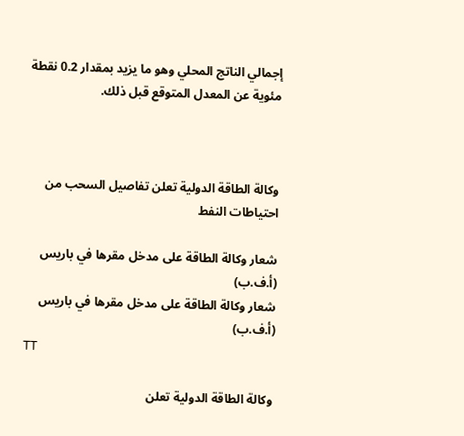إجمالي الناتج المحلي وهو ما يزيد بمقدار 0.2 نقطة مئوية عن المعدل المتوقع قبل ذلك.



وكالة الطاقة الدولية تعلن تفاصيل السحب من احتياطات النفط

شعار وكالة الطاقة على مدخل مقرها في باريس (أ.ف.ب)
شعار وكالة الطاقة على مدخل مقرها في باريس (أ.ف.ب)
TT

وكالة الطاقة الدولية تعلن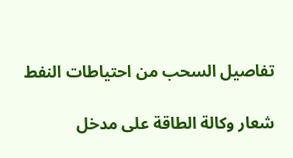تفاصيل السحب من احتياطات النفط

شعار وكالة الطاقة على مدخل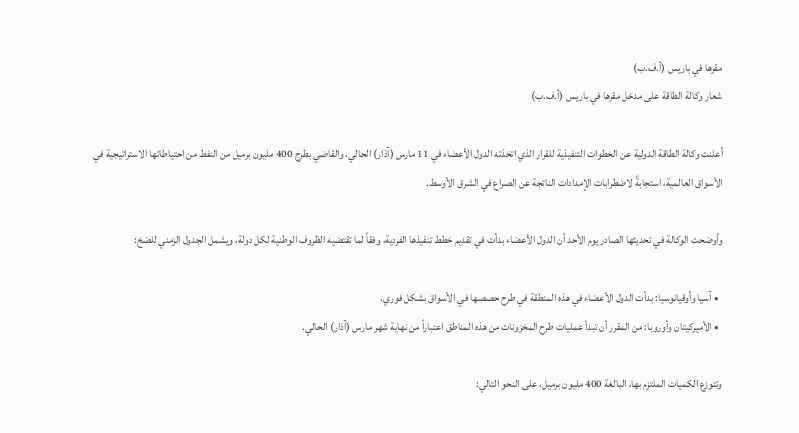مقرها في باريس (أ.ف.ب)
شعار وكالة الطاقة على مدخل مقرها في باريس (أ.ف.ب)

أعلنت وكالة الطاقة الدولية عن الخطوات التنفيذية للقرار الذي اتخذته الدول الأعضاء في 11 مارس (آذار) الحالي، والقاضي بطرح 400 مليون برميل من النفط من احتياطاتها الاستراتيجية في الأسواق العالمية، استجابةً لاضطرابات الإمدادات الناتجة عن الصراع في الشرق الأوسط.

وأوضحت الوكالة في تحديثها الصادر يوم الأحد أن الدول الأعضاء بدأت في تقديم خطط تنفيذها الفردية، وفقاً لما تقتضيه الظروف الوطنية لكل دولة، ويشمل الجدول الزمني للضخ:

  • آسيا وأوقيانوسيا: بدأت الدول الأعضاء في هذه المنطقة في طرح حصصها في الأسواق بشكل فوري.
  • الأميركيتان وأوروبا: من المقرر أن تبدأ عمليات طرح المخزونات من هذه المناطق اعتباراً من نهاية شهر مارس (آذار) الحالي.

وتتوزع الكميات الملتزم بها، البالغة 400 مليون برميل، على النحو التالي: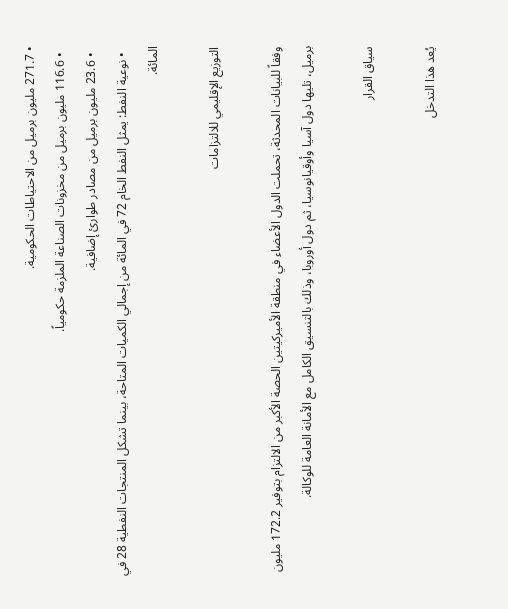• 271.7 مليون برميل من الاحتياطات الحكومية.
  • 116.6 مليون برميل من مخزونات الصناعة الملزمة حكومياً.
  • 23.6 مليون برميل من مصادر طوارئ إضافية.
  • نوعية النفط: يمثل النفط الخام 72 في المائة من إجمالي الكميات المتاحة، بينما تشكل المنتجات النفطية 28 في المائة.

التوزيع الإقليمي للالتزامات

وفقاً للبيانات المحدثة، تحملت الدول الأعضاء في منطقة الأميركيتين الحصة الأكبر من الالتزام بتوفير 172.2 مليون برميل، تليها دول آسيا وأوقيانوسيا، ثم دول أوروبا، وذلك بالتنسيق الكامل مع الأمانة العامة للوكالة.

سياق القرار

يُعد هذا التدخل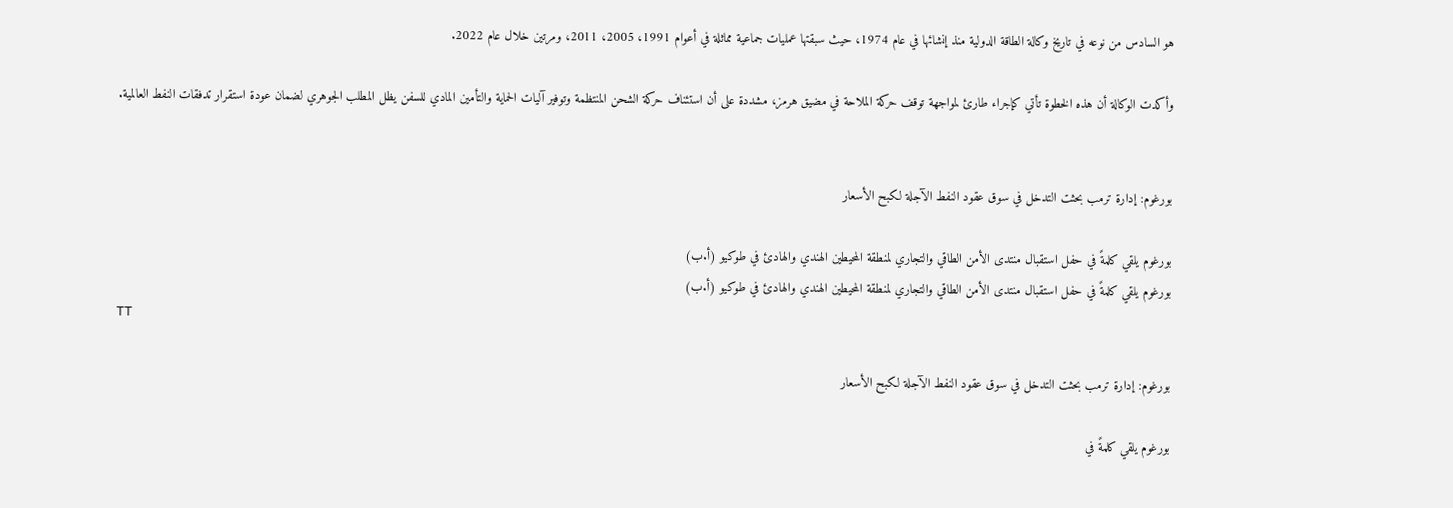هو السادس من نوعه في تاريخ وكالة الطاقة الدولية منذ إنشائها في عام 1974، حيث سبقتها عمليات جماعية مماثلة في أعوام 1991، 2005، 2011، ومرتين خلال عام 2022.

وأكدت الوكالة أن هذه الخطوة تأتي كإجراء طارئ لمواجهة توقف حركة الملاحة في مضيق هرمز، مشددة على أن استئناف حركة الشحن المنتظمة وتوفير آليات الحماية والتأمين المادي للسفن يظل المطلب الجوهري لضمان عودة استقرار تدفقات النفط العالمية.


بورغوم: إدارة ترمب بحثت التدخل في سوق عقود النفط الآجلة لكبح الأسعار

بورغوم يلقي كلمةً في حفل استقبال منتدى الأمن الطاقي والتجاري لمنطقة المحيطين الهندي والهادئ في طوكيو (أ.ب)
بورغوم يلقي كلمةً في حفل استقبال منتدى الأمن الطاقي والتجاري لمنطقة المحيطين الهندي والهادئ في طوكيو (أ.ب)
TT

بورغوم: إدارة ترمب بحثت التدخل في سوق عقود النفط الآجلة لكبح الأسعار

بورغوم يلقي كلمةً في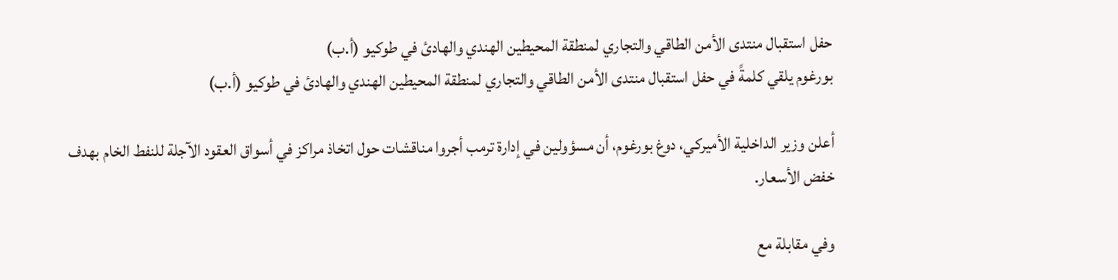حفل استقبال منتدى الأمن الطاقي والتجاري لمنطقة المحيطين الهندي والهادئ في طوكيو (أ.ب)
بورغوم يلقي كلمةً في حفل استقبال منتدى الأمن الطاقي والتجاري لمنطقة المحيطين الهندي والهادئ في طوكيو (أ.ب)

أعلن وزير الداخلية الأميركي، دوغ بورغوم، أن مسؤولين في إدارة ترمب أجروا مناقشات حول اتخاذ مراكز في أسواق العقود الآجلة للنفط الخام بهدف خفض الأسعار.

وفي مقابلة مع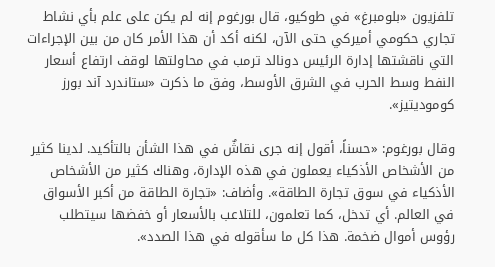تلفزيون «بلومبرغ» في طوكيو، قال بورغوم إنه لم يكن على علم بأي نشاط تجاري حكومي أميركي حتى الآن، لكنه أكد أن هذا الأمر كان من بين الإجراءات التي ناقشتها إدارة الرئيس دونالد ترمب في محاولتها لوقف ارتفاع أسعار النفط وسط الحرب في الشرق الأوسط، وفق ما ذكرت «ستاندرد آند بورز كوموديتيز».

وقال بورغوم: «حسناً، أقول إنه جرى نقاشٌ في هذا الشأن بالتأكيد. لدينا كثير من الأشخاص الأذكياء يعملون في هذه الإدارة، وهناك كثير من الأشخاص الأذكياء في سوق تجارة الطاقة». وأضاف: «تجارة الطاقة من أكبر الأسواق في العالم. أي تدخل، كما تعلمون، للتلاعب بالأسعار أو خفضها سيتطلب رؤوس أموال ضخمة. هذا كل ما سأقوله في هذا الصدد».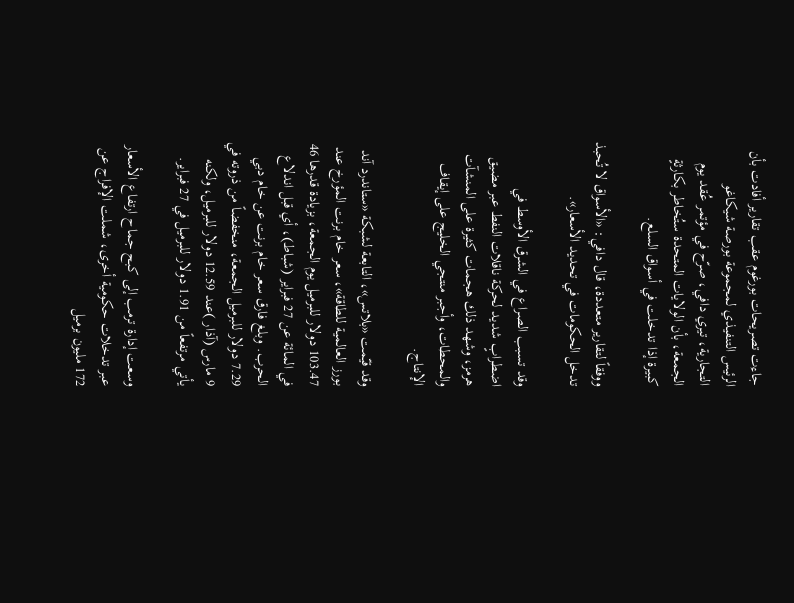جاءت تصريحات بورغوم عقب تقارير أفادت بأن الرئيس التنفيذي لمجموعة بورصة شيكاغو التجارية، تيري دافي، صرّح في مؤتمر عُقد يوم الجمعة، بأن الولايات المتحدة ستُخاطر بكارثةٍ كبيرة إذا تدخلت في أسواق السلع.

ووفقاً لتقارير متعددة، قال دافي: «الأسواق لا تُحبذ تدخل الحكومات في تحديد الأسعار».

وقد تسبب الصراع في الشرق الأوسط في اضطرابٍ شديد لحركة ناقلات النفط عبر مضيق هرمز، وشهد ذلك هجمات كثيرة على المنشآت والمحطات، وأجبر منتجي الخليج على إيقاف الإنتاج.

وقد قيّمت «بلاتس»، التابعة لشبكة «ستاندرد آند بورز العالمية للطاقة»، سعر خام برنت المؤرخ عند 103.47 دولار للبرميل يوم الجمعة، بزيادة قدرها 46 في المائة عن 27 فبراير (شباط)، أي قبل اندلاع الحرب. وبلغ فارق سعر خام برنت عن خام دبي 7.29 دولار للبرميل الجمعة، منخفضاً من ذروته في 9 مارس (آذار )عند 12.59 دولار للبرميل، ولكنه يأتي مرتفعاً من 1.91 دولار للبرميل في 27 فبراير.

وسعت إدارة ترمب إلى كبح جماح ارتفاع الأسعار عبر تدخلات حكومية أخرى، شملت الإفراج عن 172 مليون برميل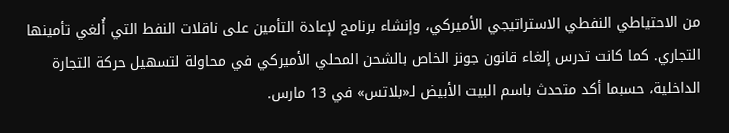من الاحتياطي النفطي الاستراتيجي الأميركي، وإنشاء برنامج لإعادة التأمين على ناقلات النفط التي أُلغي تأمينها التجاري. كما كانت تدرس إلغاء قانون جونز الخاص بالشحن المحلي الأميركي في محاولة لتسهيل حركة التجارة الداخلية، حسبما أكد متحدث باسم البيت الأبيض لـ«بلاتس» في 13 مارس.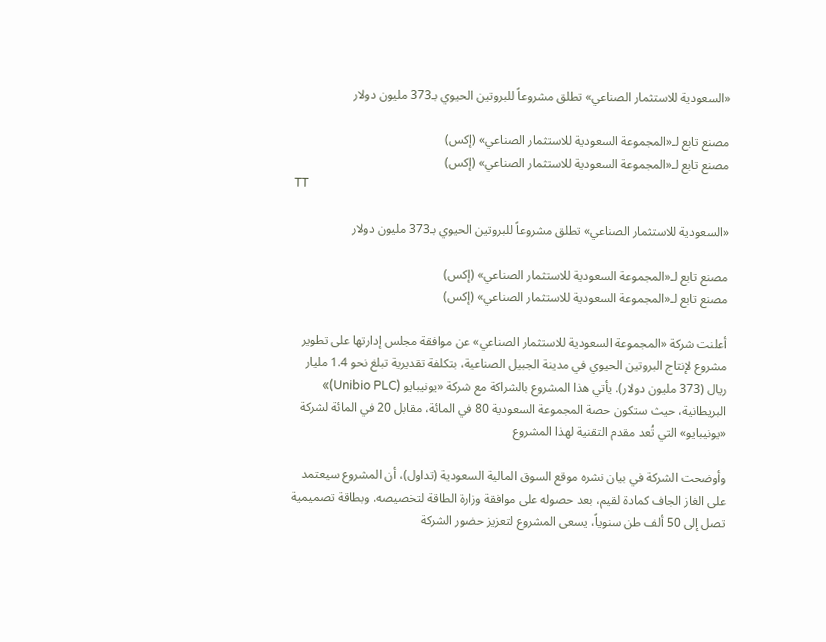«السعودية للاستثمار الصناعي» تطلق مشروعاً للبروتين الحيوي بـ373 مليون دولار

مصنع تابع لـ«المجموعة السعودية للاستثمار الصناعي» (إكس)
مصنع تابع لـ«المجموعة السعودية للاستثمار الصناعي» (إكس)
TT

«السعودية للاستثمار الصناعي» تطلق مشروعاً للبروتين الحيوي بـ373 مليون دولار

مصنع تابع لـ«المجموعة السعودية للاستثمار الصناعي» (إكس)
مصنع تابع لـ«المجموعة السعودية للاستثمار الصناعي» (إكس)

أعلنت شركة «المجموعة السعودية للاستثمار الصناعي» عن موافقة مجلس إدارتها على تطوير مشروع لإنتاج البروتين الحيوي في مدينة الجبيل الصناعية، بتكلفة تقديرية تبلغ نحو 1.4 مليار ريال (373 مليون دولار). يأتي هذا المشروع بالشراكة مع شركة «يونيبايو (Unibio PLC)» البريطانية، حيث ستكون حصة المجموعة السعودية 80 في المائة، مقابل 20 في المائة لشركة «يونيبايو» التي تُعد مقدم التقنية لهذا المشروع

وأوضحت الشركة في بيان نشره موقع السوق المالية السعودية (تداول)، أن المشروع سيعتمد على الغاز الجاف كمادة لقيم، بعد حصوله على موافقة وزارة الطاقة لتخصيصه. وبطاقة تصميمية تصل إلى 50 ألف طن سنوياً، يسعى المشروع لتعزيز حضور الشركة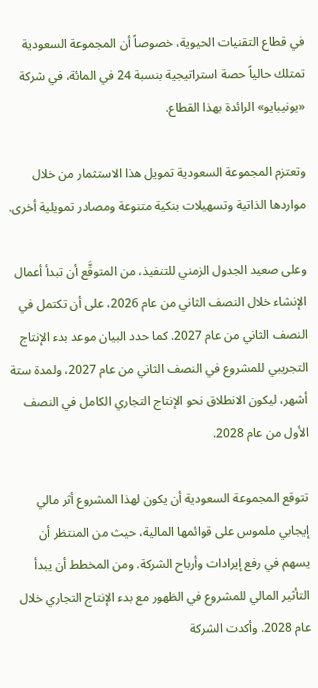في قطاع التقنيات الحيوية، خصوصاً أن المجموعة السعودية تمتلك حالياً حصة استراتيجية بنسبة 24 في المائة، في شركة «يونيبايو» الرائدة بهذا القطاع.

وتعتزم المجموعة السعودية تمويل هذا الاستثمار من خلال مواردها الذاتية وتسهيلات بنكية متنوعة ومصادر تمويلية أخرى.

وعلى صعيد الجدول الزمني للتنفيذ، من المتوقَّع أن تبدأ أعمال الإنشاء خلال النصف الثاني من عام 2026، على أن تكتمل في النصف الثاني من عام 2027. كما حدد البيان موعد بدء الإنتاج التجريبي للمشروع في النصف الثاني من عام 2027، ولمدة ستة أشهر، ليكون الانطلاق نحو الإنتاج التجاري الكامل في النصف الأول من عام 2028.

تتوقع المجموعة السعودية أن يكون لهذا المشروع أثر مالي إيجابي ملموس على قوائمها المالية، حيث من المنتظر أن يسهم في رفع إيرادات وأرباح الشركة. ومن المخطط أن يبدأ التأثير المالي للمشروع في الظهور مع بدء الإنتاج التجاري خلال عام 2028. وأكدت الشركة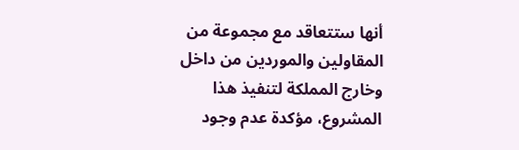أنها ستتعاقد مع مجموعة من المقاولين والموردين من داخل وخارج المملكة لتنفيذ هذا المشروع، مؤكدة عدم وجود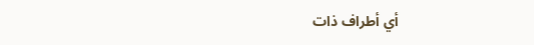أي أطراف ذات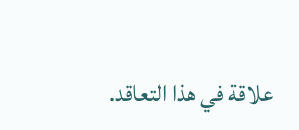علاقة في هذا التعاقد.